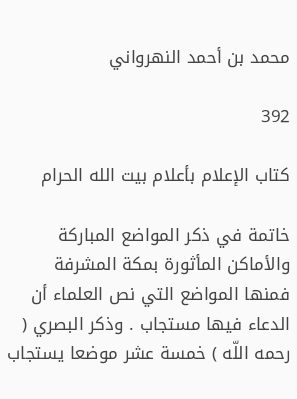محمد بن أحمد النهرواني

392

كتاب الإعلام بأعلام بيت الله الحرام

خاتمة في ذكر المواضع المباركة والأماكن المأثورة بمكة المشرفة فمنها المواضع التي نص العلماء أن الدعاء فيها مستجاب . وذكر البصري ( رحمه اللّه ) خمسة عشر موضعا يستجاب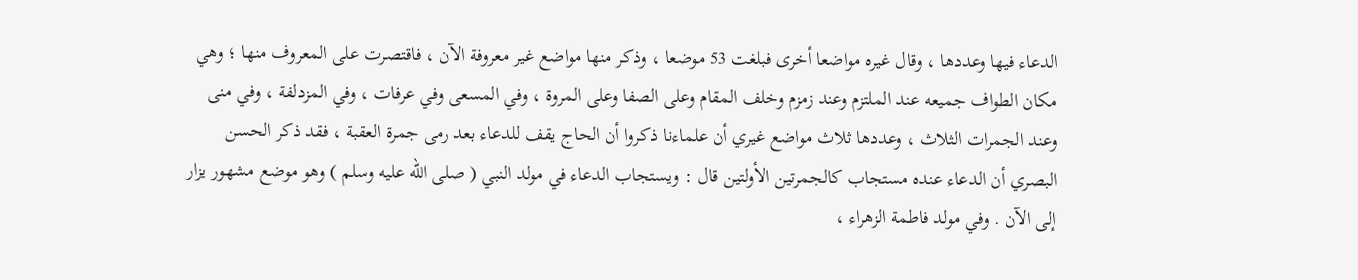الدعاء فيها وعددها ، وقال غيره مواضعا أخرى فبلغت 53 موضعا ، وذكر منها مواضع غير معروفة الآن ، فاقتصرت على المعروف منها ؛ وهي مكان الطواف جميعه عند الملتزم وعند زمزم وخلف المقام وعلى الصفا وعلى المروة ، وفي المسعى وفي عرفات ، وفي المزدلفة ، وفي منى وعند الجمرات الثلاث ، وعددها ثلاث مواضع غيري أن علماءنا ذكروا أن الحاج يقف للدعاء بعد رمى جمرة العقبة ، فقد ذكر الحسن البصري أن الدعاء عنده مستجاب كالجمرتين الأولتين قال : ويستجاب الدعاء في مولد النبي ( صلى اللّه عليه وسلم ) وهو موضع مشهور يزار إلى الآن . وفي مولد فاطمة الزهراء ،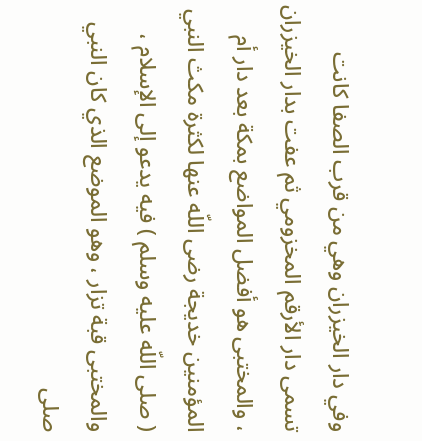وفي دار الخيزران وهي من قرب الصفا كانت تسمى دار الأرقم المخزومي ثم عفت بدار الخيزران ، والمختبى هو أفضل المواضع بمكة بعد دار أم المؤمنين خديجة رضى اللّه عنها لكثرة مكث النبي ( صلى اللّه عليه وسلم ) فيه يدعو إلى الإسلام ، والمختبى قبة تزار ، وهو الموضع الذي كان النبي صلى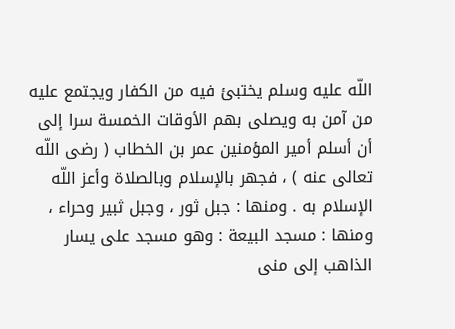اللّه عليه وسلم يختبئ فيه من الكفار ويجتمع عليه من آمن به ويصلى بهم الأوقات الخمسة سرا إلى أن أسلم أمير المؤمنين عمر بن الخطاب ( رضى اللّه تعالى عنه ) ، فجهر بالإسلام وبالصلاة وأعز اللّه الإسلام به . ومنها : جبل ثور ، وجبل ثبير وحراء ، ومنها : مسجد البيعة : وهو مسجد على يسار الذاهب إلى منى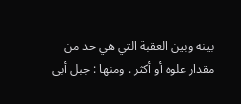بينه وبين العقبة التي هي حد من مقدار علوه أو أكثر . ومنها : جبل أبى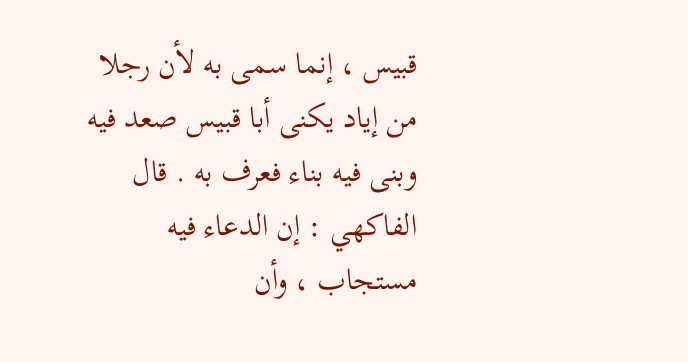قبيس ، إنما سمى به لأن رجلا من إياد يكنى أبا قبيس صعد فيه وبنى فيه بناء فعرف به . قال الفاكهي : إن الدعاء فيه مستجاب ، وأن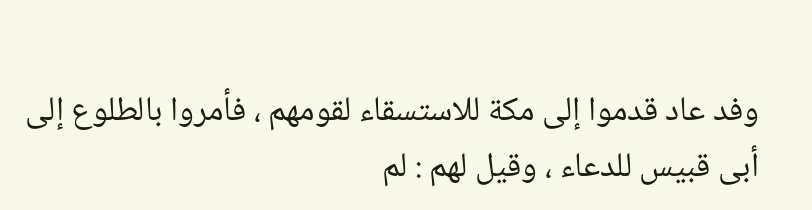وفد عاد قدموا إلى مكة للاستسقاء لقومهم ، فأمروا بالطلوع إلى أبى قبيس للدعاء ، وقيل لهم : لم